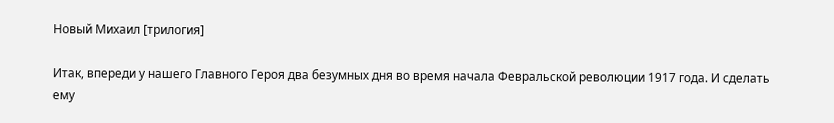Новый Михаил [трилогия]

Итак, впереди у нашего Главного Героя два безумных дня во время начала Февральской революции 1917 года. И сделать ему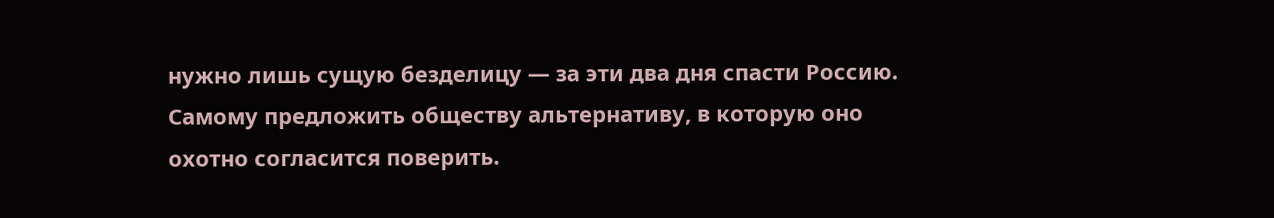нужно лишь сущую безделицу — за эти два дня спасти Россию. Самому предложить обществу альтернативу, в которую оно охотно согласится поверить.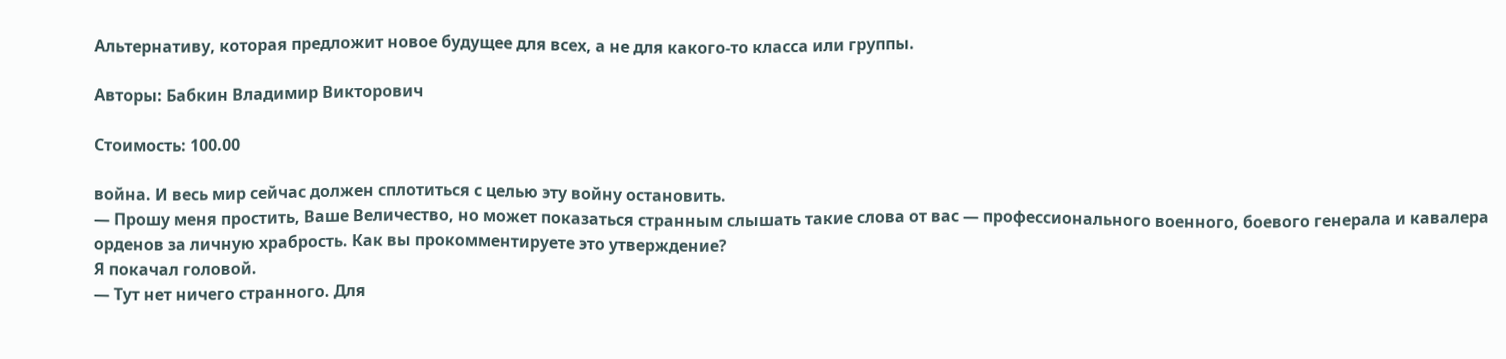Альтернативу, которая предложит новое будущее для всех, а не для какого-то класса или группы.

Авторы: Бабкин Владимир Викторович

Стоимость: 100.00

война. И весь мир сейчас должен сплотиться с целью эту войну остановить.
— Прошу меня простить, Ваше Величество, но может показаться странным слышать такие слова от вас — профессионального военного, боевого генерала и кавалера орденов за личную храбрость. Как вы прокомментируете это утверждение?
Я покачал головой.
— Тут нет ничего странного. Для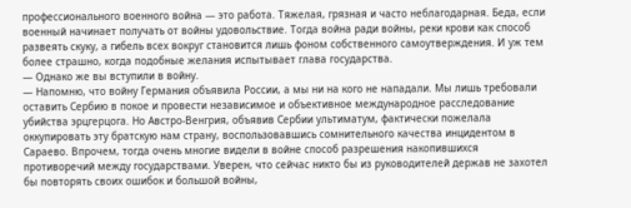профессионального военного война — это работа. Тяжелая, грязная и часто неблагодарная. Беда, если военный начинает получать от войны удовольствие. Тогда война ради войны, реки крови как способ развеять скуку, а гибель всех вокруг становится лишь фоном собственного самоутверждения. И уж тем более страшно, когда подобные желания испытывает глава государства.
— Однако же вы вступили в войну.
— Напомню, что войну Германия объявила России, а мы ни на кого не нападали. Мы лишь требовали оставить Сербию в покое и провести независимое и объективное международное расследование убийства эрцгерцога. Но Австро-Венгрия, объявив Сербии ультиматум, фактически пожелала оккупировать эту братскую нам страну, воспользовавшись сомнительного качества инцидентом в Сараево. Впрочем, тогда очень многие видели в войне способ разрешения накопившихся противоречий между государствами. Уверен, что сейчас никто бы из руководителей держав не захотел бы повторять своих ошибок и большой войны,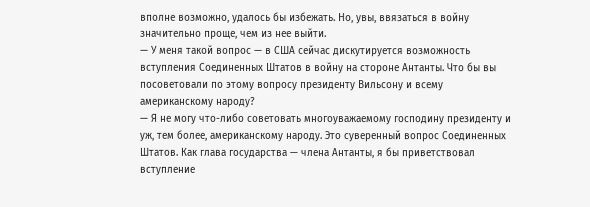вполне возможно, удалось бы избежать. Но, увы, ввязаться в войну значительно проще, чем из нее выйти.
— У меня такой вопрос — в США сейчас дискутируется возможность вступления Соединенных Штатов в войну на стороне Антанты. Что бы вы посоветовали по этому вопросу президенту Вильсону и всему американскому народу?
— Я не могу что-либо советовать многоуважаемому господину президенту и уж, тем более, американскому народу. Это суверенный вопрос Соединенных Штатов. Как глава государства — члена Антанты, я бы приветствовал вступление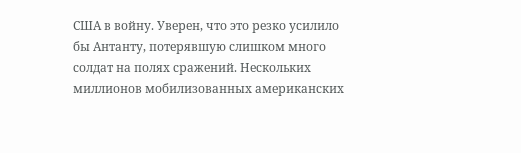США в войну. Уверен, что это резко усилило бы Антанту, потерявшую слишком много солдат на полях сражений. Нескольких миллионов мобилизованных американских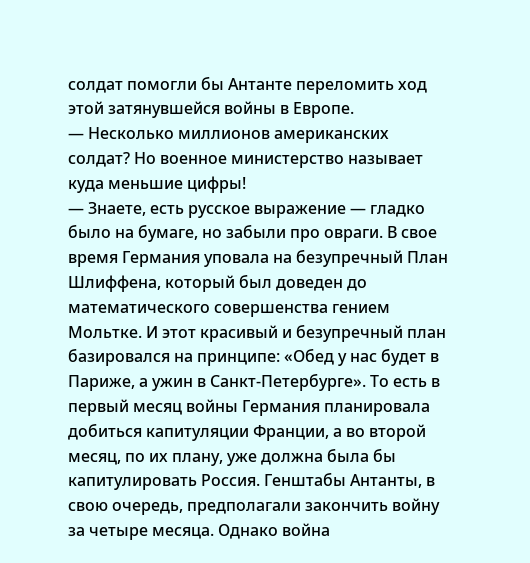солдат помогли бы Антанте переломить ход этой затянувшейся войны в Европе.
— Несколько миллионов американских солдат? Но военное министерство называет куда меньшие цифры!
— Знаете, есть русское выражение — гладко было на бумаге, но забыли про овраги. В свое время Германия уповала на безупречный План Шлиффена, который был доведен до математического совершенства гением Мольтке. И этот красивый и безупречный план базировался на принципе: «Обед у нас будет в Париже, а ужин в Санкт-Петербурге». То есть в первый месяц войны Германия планировала добиться капитуляции Франции, а во второй месяц, по их плану, уже должна была бы капитулировать Россия. Генштабы Антанты, в свою очередь, предполагали закончить войну за четыре месяца. Однако война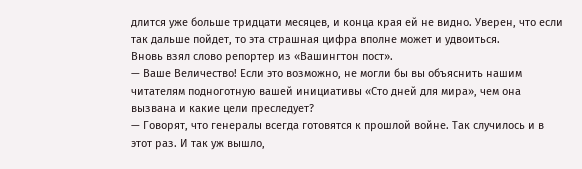длится уже больше тридцати месяцев, и конца края ей не видно. Уверен, что если так дальше пойдет, то эта страшная цифра вполне может и удвоиться.
Вновь взял слово репортер из «Вашингтон пост».
— Ваше Величество! Если это возможно, не могли бы вы объяснить нашим читателям подноготную вашей инициативы «Сто дней для мира», чем она вызвана и какие цели преследует?
— Говорят, что генералы всегда готовятся к прошлой войне. Так случилось и в этот раз. И так уж вышло,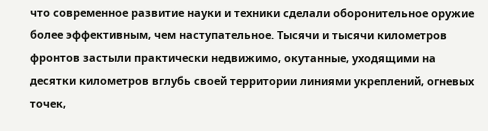что современное развитие науки и техники сделали оборонительное оружие более эффективным, чем наступательное. Тысячи и тысячи километров фронтов застыли практически недвижимо, окутанные, уходящими на десятки километров вглубь своей территории линиями укреплений, огневых точек,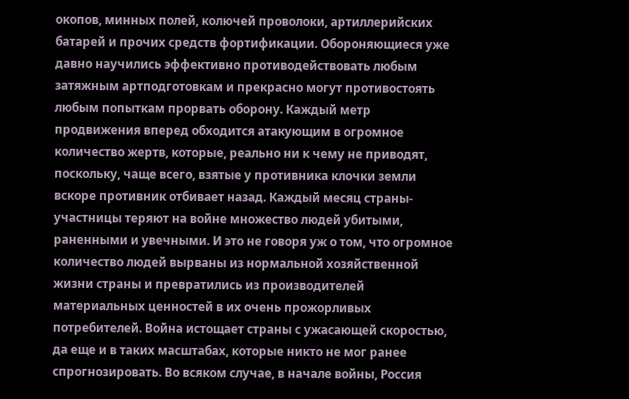окопов, минных полей, колючей проволоки, артиллерийских батарей и прочих средств фортификации. Обороняющиеся уже давно научились эффективно противодействовать любым затяжным артподготовкам и прекрасно могут противостоять любым попыткам прорвать оборону. Каждый метр продвижения вперед обходится атакующим в огромное количество жертв, которые, реально ни к чему не приводят, поскольку, чаще всего, взятые у противника клочки земли вскоре противник отбивает назад. Каждый месяц страны-участницы теряют на войне множество людей убитыми, раненными и увечными. И это не говоря уж о том, что огромное количество людей вырваны из нормальной хозяйственной жизни страны и превратились из производителей материальных ценностей в их очень прожорливых потребителей. Война истощает страны с ужасающей скоростью, да еще и в таких масштабах, которые никто не мог ранее спрогнозировать. Во всяком случае, в начале войны, Россия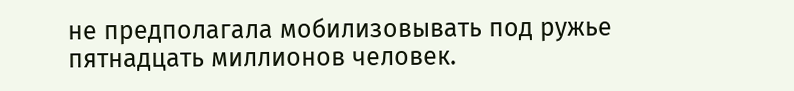не предполагала мобилизовывать под ружье пятнадцать миллионов человек.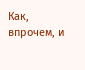Как, впрочем, и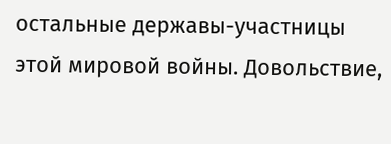остальные державы-участницы этой мировой войны. Довольствие,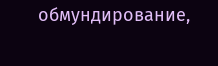обмундирование,